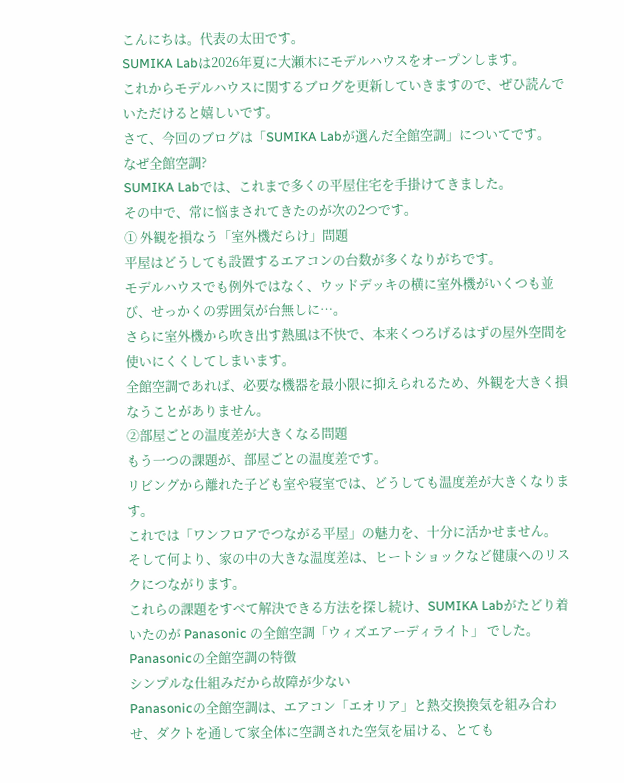こんにちは。代表の太田です。
SUMIKA Labは2026年夏に大瀬木にモデルハウスをオープンします。
これからモデルハウスに関するブログを更新していきますので、ぜひ読んでいただけると嬉しいです。
さて、今回のブログは「SUMIKA Labが選んだ全館空調」についてです。
なぜ全館空調?
SUMIKA Labでは、これまで多くの平屋住宅を手掛けてきました。
その中で、常に悩まされてきたのが次の2つです。
① 外観を損なう「室外機だらけ」問題
平屋はどうしても設置するエアコンの台数が多くなりがちです。
モデルハウスでも例外ではなく、ウッドデッキの横に室外機がいくつも並び、せっかくの雰囲気が台無しに…。
さらに室外機から吹き出す熱風は不快で、本来くつろげるはずの屋外空間を使いにくくしてしまいます。
全館空調であれば、必要な機器を最小限に抑えられるため、外観を大きく損なうことがありません。
②部屋ごとの温度差が大きくなる問題
もう一つの課題が、部屋ごとの温度差です。
リビングから離れた子ども室や寝室では、どうしても温度差が大きくなります。
これでは「ワンフロアでつながる平屋」の魅力を、十分に活かせません。
そして何より、家の中の大きな温度差は、ヒートショックなど健康へのリスクにつながります。
これらの課題をすべて解決できる方法を探し続け、SUMIKA Labがたどり着いたのが Panasonic の全館空調「ウィズエアーディライト」 でした。
Panasonicの全館空調の特徴
シンプルな仕組みだから故障が少ない
Panasonicの全館空調は、エアコン「エオリア」と熱交換換気を組み合わせ、ダクトを通して家全体に空調された空気を届ける、とても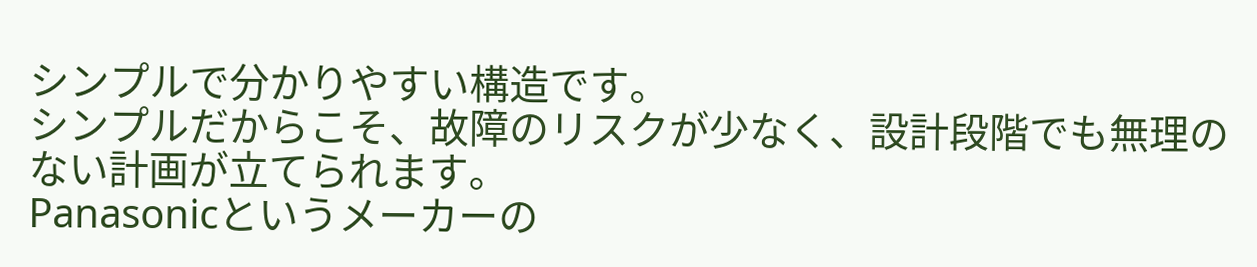シンプルで分かりやすい構造です。
シンプルだからこそ、故障のリスクが少なく、設計段階でも無理のない計画が立てられます。
Panasonicというメーカーの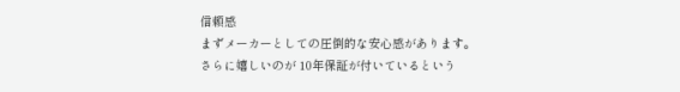信頼感
まずメーカーとしての圧倒的な安心感があります。
さらに嬉しいのが 10年保証が付いているという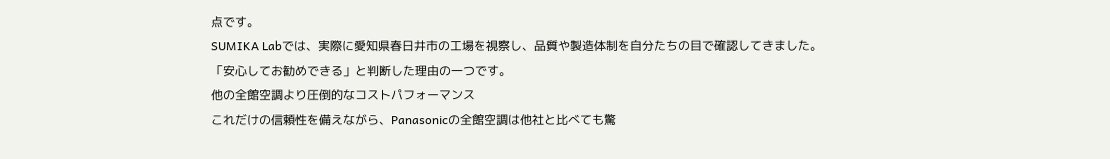点です。
SUMIKA Labでは、実際に愛知県春日井市の工場を視察し、品質や製造体制を自分たちの目で確認してきました。
「安心してお勧めできる」と判断した理由の一つです。
他の全館空調より圧倒的なコストパフォーマンス
これだけの信頼性を備えながら、Panasonicの全館空調は他社と比べても驚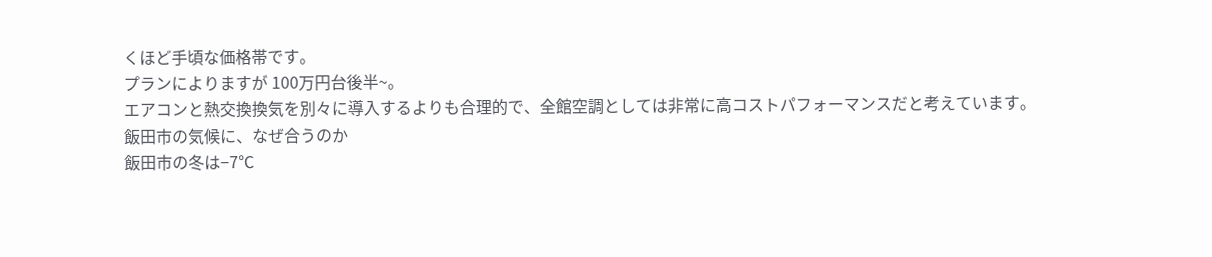くほど手頃な価格帯です。
プランによりますが 100万円台後半~。
エアコンと熱交換換気を別々に導入するよりも合理的で、全館空調としては非常に高コストパフォーマンスだと考えています。
飯田市の気候に、なぜ合うのか
飯田市の冬は−7℃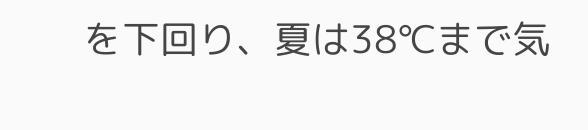を下回り、夏は38℃まで気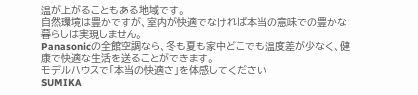温が上がることもある地域です。
自然環境は豊かですが、室内が快適でなければ本当の意味での豊かな暮らしは実現しません。
Panasonicの全館空調なら、冬も夏も家中どこでも温度差が少なく、健康で快適な生活を送ることができます。
モデルハウスで「本当の快適さ」を体感してください
SUMIKA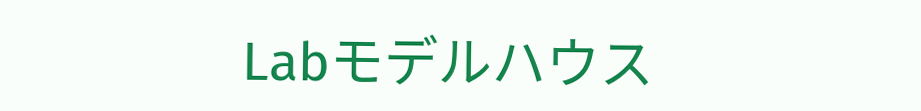Labモデルハウス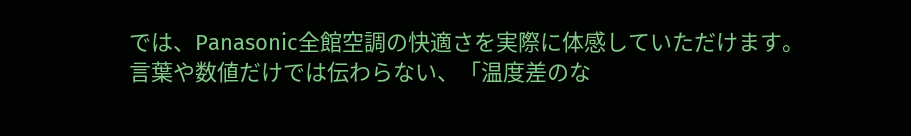では、Panasonic全館空調の快適さを実際に体感していただけます。
言葉や数値だけでは伝わらない、「温度差のな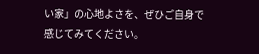い家」の心地よさを、ぜひご自身で感じてみてください。